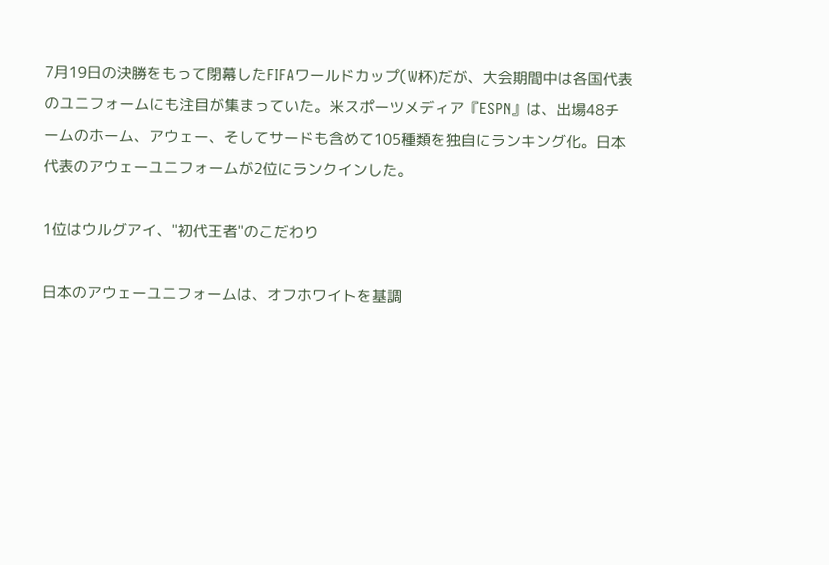7月19日の決勝をもって閉幕したFIFAワールドカップ(W杯)だが、大会期間中は各国代表のユニフォームにも注目が集まっていた。米スポーツメディア『ESPN』は、出場48チームのホーム、アウェー、そしてサードも含めて105種類を独自にランキング化。日本代表のアウェーユニフォームが2位にランクインした。

1位はウルグアイ、"初代王者"のこだわり

日本のアウェーユニフォームは、オフホワイトを基調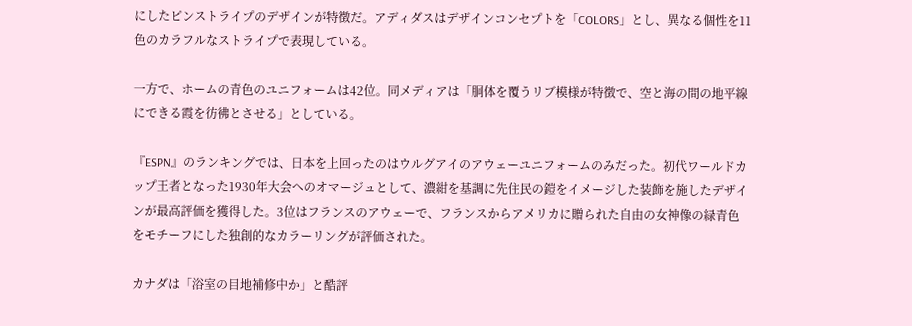にしたピンストライプのデザインが特徴だ。アディダスはデザインコンセプトを「COLORS」とし、異なる個性を11色のカラフルなストライプで表現している。

一方で、ホームの青色のユニフォームは42位。同メディアは「胴体を覆うリブ模様が特徴で、空と海の間の地平線にできる霞を彷彿とさせる」としている。

『ESPN』のランキングでは、日本を上回ったのはウルグアイのアウェーユニフォームのみだった。初代ワールドカップ王者となった1930年大会へのオマージュとして、濃紺を基調に先住民の鎧をイメージした装飾を施したデザインが最高評価を獲得した。3位はフランスのアウェーで、フランスからアメリカに贈られた自由の女神像の緑青色をモチーフにした独創的なカラーリングが評価された。

カナダは「浴室の目地補修中か」と酷評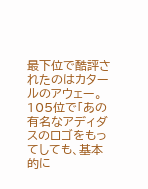最下位で酷評されたのはカタールのアウェー。105位で「あの有名なアディダスのロゴをもってしても、基本的に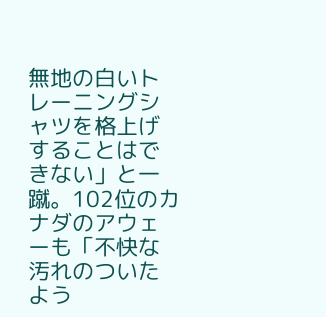無地の白いトレーニングシャツを格上げすることはできない」と一蹴。102位のカナダのアウェーも「不快な汚れのついたよう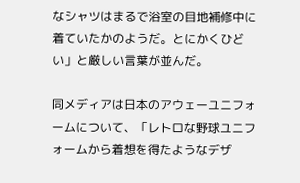なシャツはまるで浴室の目地補修中に着ていたかのようだ。とにかくひどい」と厳しい言葉が並んだ。

同メディアは日本のアウェーユニフォームについて、「レトロな野球ユニフォームから着想を得たようなデザ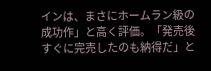インは、まさにホームラン級の成功作」と高く評価。「発売後すぐに完売したのも納得だ」と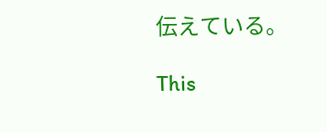伝えている。

This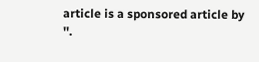article is a sponsored article by
''.